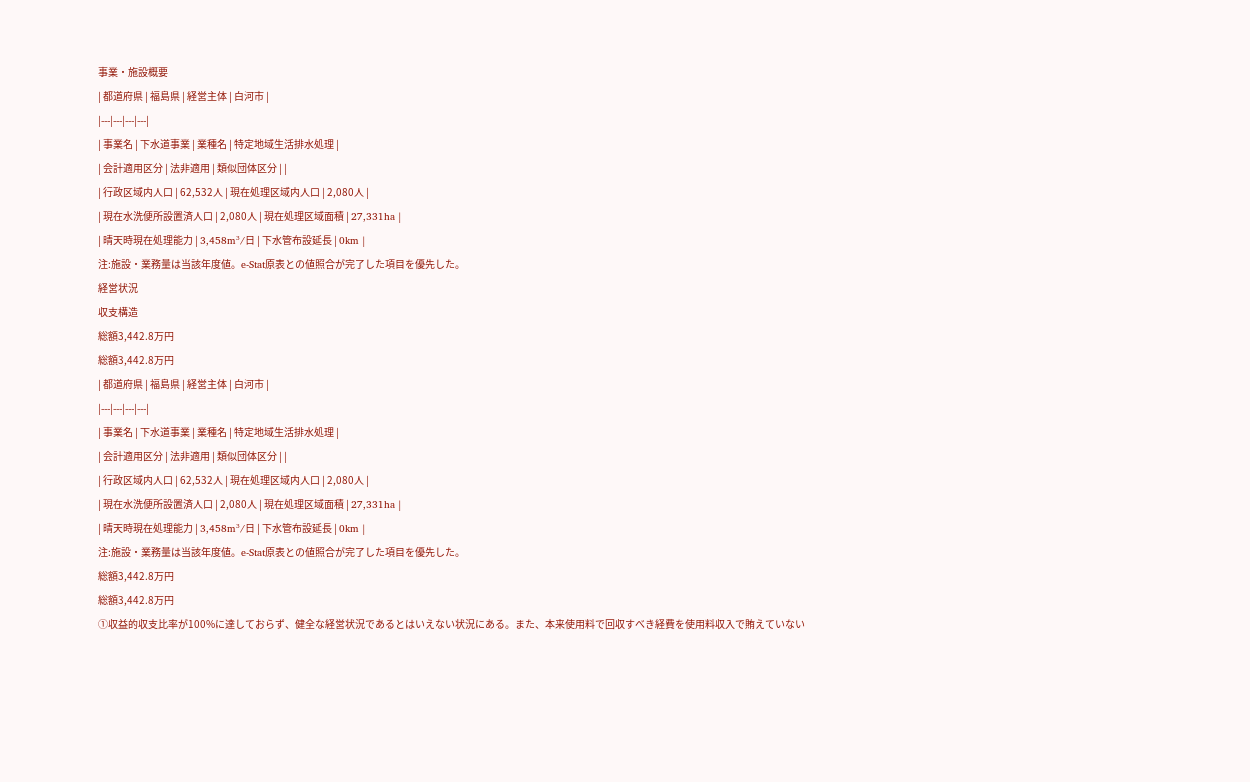事業・施設概要
| 都道府県 | 福島県 | 経営主体 | 白河市 |
|---|---|---|---|
| 事業名 | 下水道事業 | 業種名 | 特定地域生活排水処理 |
| 会計適用区分 | 法非適用 | 類似団体区分 | |
| 行政区域内人口 | 62,532人 | 現在処理区域内人口 | 2,080人 |
| 現在水洗便所設置済人口 | 2,080人 | 現在処理区域面積 | 27,331ha |
| 晴天時現在処理能力 | 3,458m³/日 | 下水管布設延長 | 0km |
注:施設・業務量は当該年度値。e-Stat原表との値照合が完了した項目を優先した。
経営状況
収支構造
総額3,442.8万円
総額3,442.8万円
| 都道府県 | 福島県 | 経営主体 | 白河市 |
|---|---|---|---|
| 事業名 | 下水道事業 | 業種名 | 特定地域生活排水処理 |
| 会計適用区分 | 法非適用 | 類似団体区分 | |
| 行政区域内人口 | 62,532人 | 現在処理区域内人口 | 2,080人 |
| 現在水洗便所設置済人口 | 2,080人 | 現在処理区域面積 | 27,331ha |
| 晴天時現在処理能力 | 3,458m³/日 | 下水管布設延長 | 0km |
注:施設・業務量は当該年度値。e-Stat原表との値照合が完了した項目を優先した。
総額3,442.8万円
総額3,442.8万円
①収益的収支比率が100%に達しておらず、健全な経営状況であるとはいえない状況にある。また、本来使用料で回収すべき経費を使用料収入で賄えていない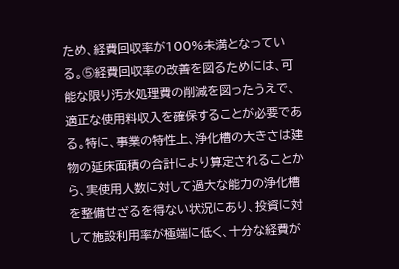ため、経費回収率が100%未満となっている。⑤経費回収率の改善を図るためには、可能な限り汚水処理費の削減を図ったうえで、適正な使用料収入を確保することが必要である。特に、事業の特性上、浄化槽の大きさは建物の延床面積の合計により算定されることから、実使用人数に対して過大な能力の浄化槽を整備せざるを得ない状況にあり、投資に対して施設利用率が極端に低く、十分な経費が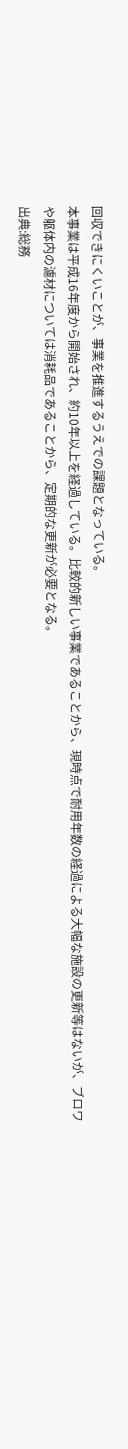回収できにくいことが、事業を推進するうえでの課題となっている。
本事業は平成16年度から開始され、約10年以上を経過している。比較的新しい事業であることから、現時点で耐用年数の経過による大幅な施設の更新等はないが、ブロワや躯体内の濾材については消耗品であることから、定期的な更新が必要となる。
出典:総務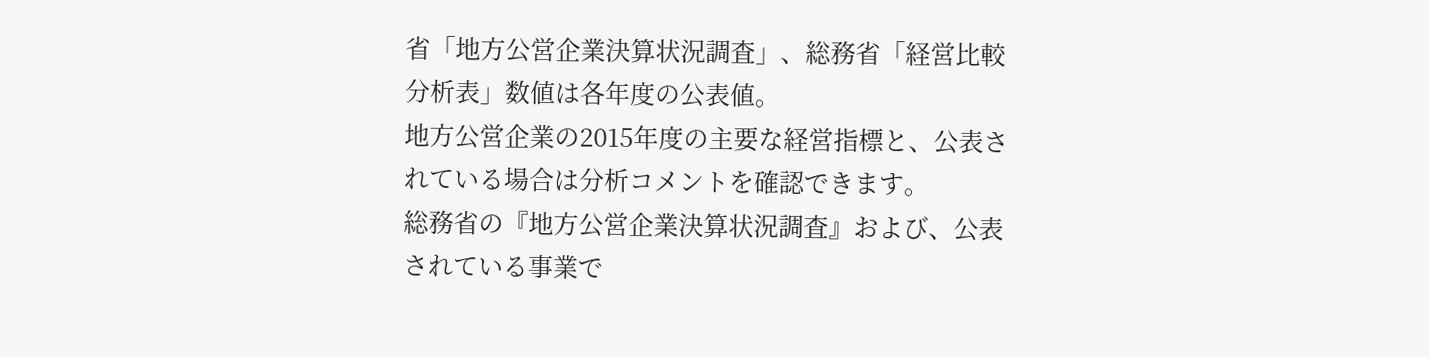省「地方公営企業決算状況調査」、総務省「経営比較分析表」数値は各年度の公表値。
地方公営企業の2015年度の主要な経営指標と、公表されている場合は分析コメントを確認できます。
総務省の『地方公営企業決算状況調査』および、公表されている事業で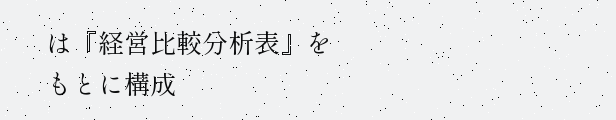は『経営比較分析表』をもとに構成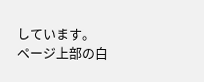しています。
ページ上部の白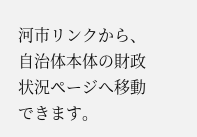河市リンクから、自治体本体の財政状況ページへ移動できます。